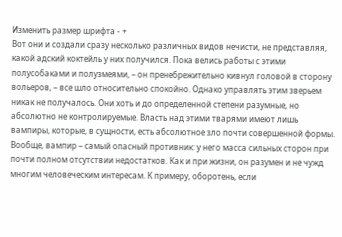Изменить размер шрифта - +
Вот они и создали сразу несколько различных видов нечисти, не представляя, какой адский коктейль у них получился. Пока велись работы с этими полусобаками и полузмеями, – он пренебрежительно кивнул головой в сторону вольеров, – все шло относительно спокойно. Однако управлять этим зверьем никак не получалось. Они хоть и до определенной степени разумные, но абсолютно не контролируемые. Власть над этими тварями имеют лишь вампиры, которые, в сущности, есть абсолютное зло почти совершенной формы. Вообще, вампир – самый опасный противник: у него масса сильных сторон при почти полном отсутствии недостатков. Как и при жизни, он разумен и не чужд многим человеческим интересам. К примеру, оборотень, если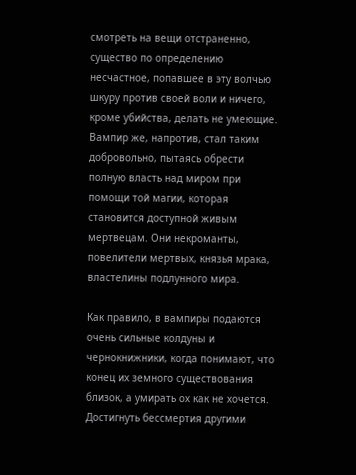смотреть на вещи отстраненно, существо по определению несчастное, попавшее в эту волчью шкуру против своей воли и ничего, кроме убийства, делать не умеющие. Вампир же, напротив, стал таким добровольно, пытаясь обрести полную власть над миром при помощи той магии, которая становится доступной живым мертвецам. Они некроманты, повелители мертвых, князья мрака, властелины подлунного мира.

Как правило, в вампиры подаются очень сильные колдуны и чернокнижники, когда понимают, что конец их земного существования близок, а умирать ох как не хочется. Достигнуть бессмертия другими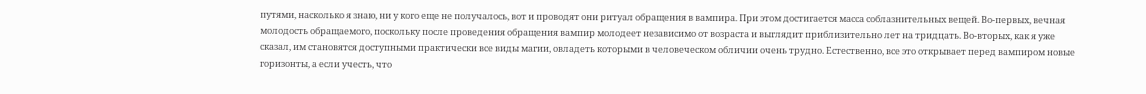путями, насколько я знаю, ни у кого еще не получалось, вот и проводят они ритуал обращения в вампира. При этом достигается масса соблазнительных вещей. Во‑первых, вечная молодость обращаемого, поскольку после проведения обращения вампир молодеет независимо от возраста и выглядит приблизительно лет на тридцать. Во‑вторых, как я уже сказал, им становятся доступными практически все виды магии, овладеть которыми в человеческом обличии очень трудно. Естественно, все это открывает перед вампиром новые горизонты, а если учесть, что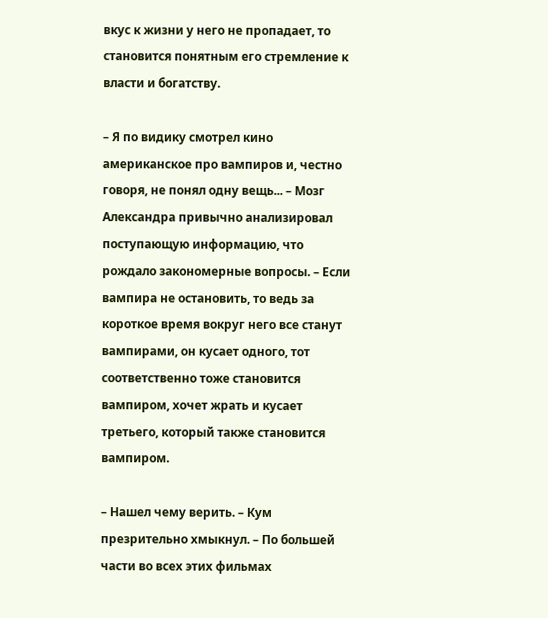вкус к жизни у него не пропадает, то становится понятным его стремление к власти и богатству.

– Я по видику смотрел кино американское про вампиров и, честно говоря, не понял одну вещь... – Мозг Александра привычно анализировал поступающую информацию, что рождало закономерные вопросы. – Если вампира не остановить, то ведь за короткое время вокруг него все станут вампирами, он кусает одного, тот соответственно тоже становится вампиром, хочет жрать и кусает третьего, который также становится вампиром.

– Нашел чему верить. – Кум презрительно хмыкнул. – По большей части во всех этих фильмах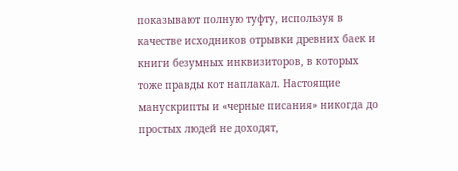показывают полную туфту, используя в качестве исходников отрывки древних баек и книги безумных инквизиторов, в которых тоже правды кот наплакал. Настоящие манускрипты и «черные писания» никогда до простых людей не доходят,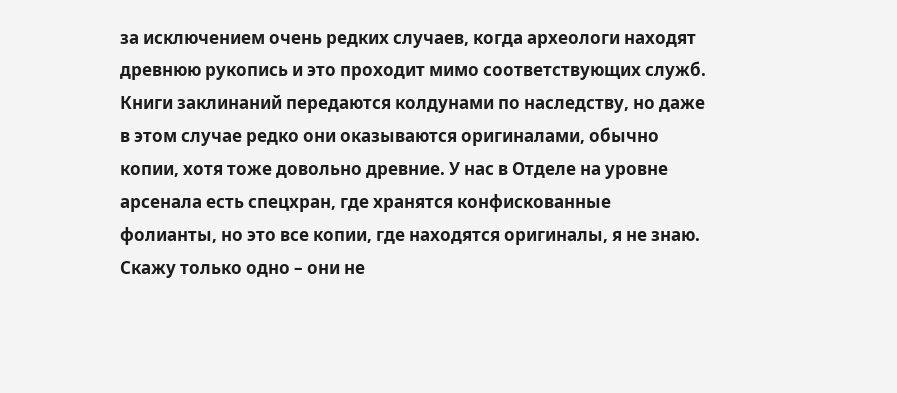за исключением очень редких случаев, когда археологи находят древнюю рукопись и это проходит мимо соответствующих служб. Книги заклинаний передаются колдунами по наследству, но даже в этом случае редко они оказываются оригиналами, обычно копии, хотя тоже довольно древние. У нас в Отделе на уровне арсенала есть спецхран, где хранятся конфискованные фолианты, но это все копии, где находятся оригиналы, я не знаю. Скажу только одно – они не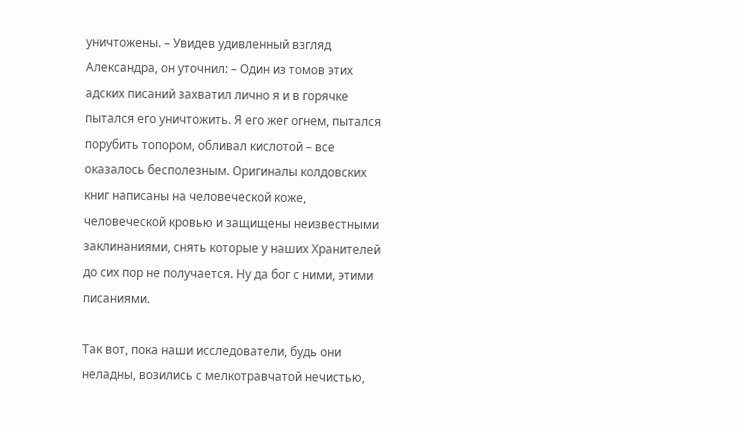уничтожены. – Увидев удивленный взгляд Александра, он уточнил: – Один из томов этих адских писаний захватил лично я и в горячке пытался его уничтожить. Я его жег огнем, пытался порубить топором, обливал кислотой – все оказалось бесполезным. Оригиналы колдовских книг написаны на человеческой коже, человеческой кровью и защищены неизвестными заклинаниями, снять которые у наших Хранителей до сих пор не получается. Ну да бог с ними, этими писаниями.

Так вот, пока наши исследователи, будь они неладны, возились с мелкотравчатой нечистью,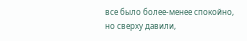все было более‑менее спокойно, но сверху давили,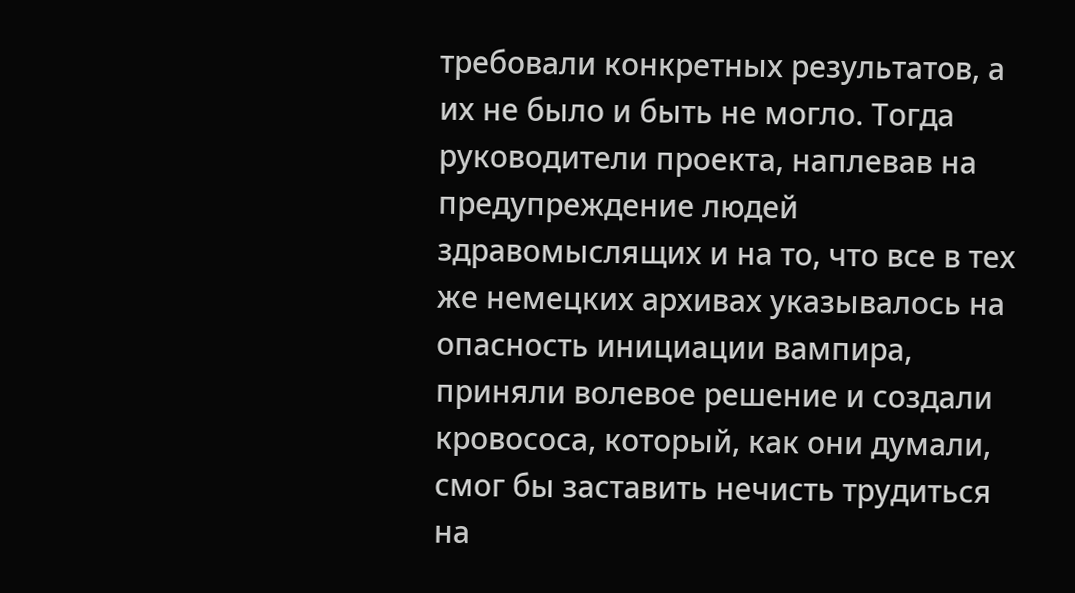требовали конкретных результатов, а их не было и быть не могло. Тогда руководители проекта, наплевав на предупреждение людей здравомыслящих и на то, что все в тех же немецких архивах указывалось на опасность инициации вампира, приняли волевое решение и создали кровососа, который, как они думали, смог бы заставить нечисть трудиться на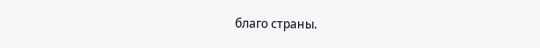благо страны.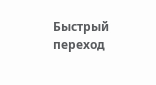Быстрый переход